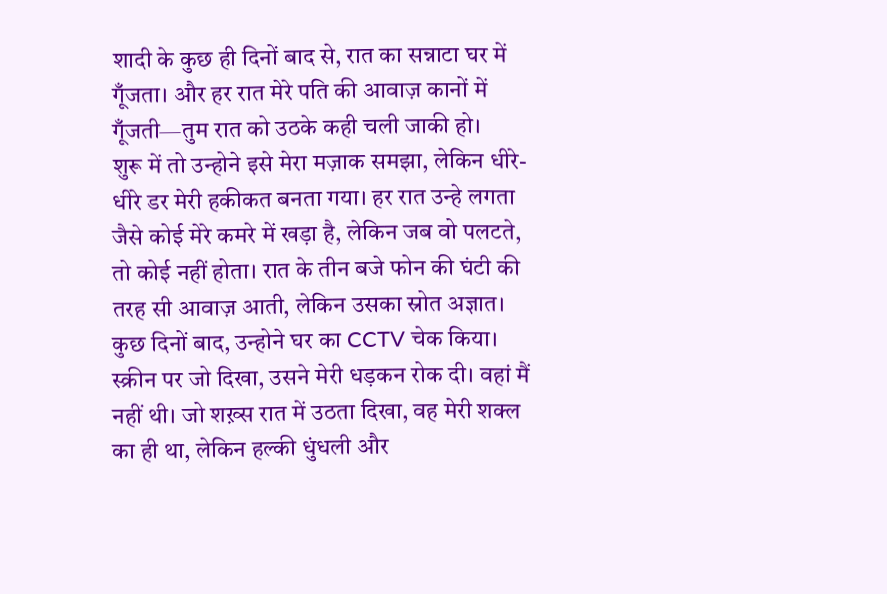शादी के कुछ ही दिनों बाद से, रात का सन्नाटा घर में गूँजता। और हर रात मेरे पति की आवाज़ कानों में गूँजती—तुम रात को उठके कही चली जाकी हो।
शुरू में तो उन्होने इसे मेरा मज़ाक समझा, लेकिन धीरे-धीरे डर मेरी हकीकत बनता गया। हर रात उन्हे लगता जैसे कोई मेरे कमरे में खड़ा है, लेकिन जब वो पलटते, तो कोई नहीं होता। रात के तीन बजे फोन की घंटी की तरह सी आवाज़ आती, लेकिन उसका स्रोत अज्ञात।
कुछ दिनों बाद, उन्होने घर का CCTV चेक किया। स्क्रीन पर जो दिखा, उसने मेरी धड़कन रोक दी। वहां मैं नहीं थी। जो शख़्स रात में उठता दिखा, वह मेरी शक्ल का ही था, लेकिन हल्की धुंधली और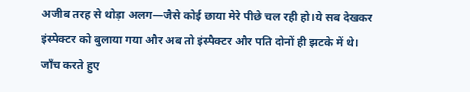अजीब तरह से थोड़ा अलग—जैसे कोई छाया मेरे पीछे चल रही हो।ये सब देखकर इंस्पेक्टर को बुलाया गया और अब तो इंस्पैक्टर और पति दोनों ही झटके में थे। जाँच करते हुए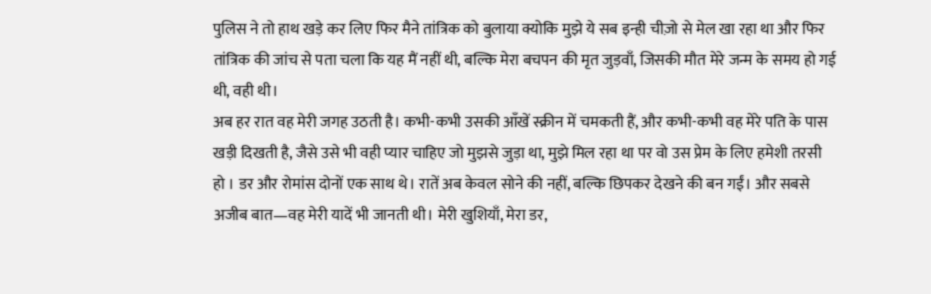पुलिस ने तो हाथ खड़े कर लिए फिर मैने तांत्रिक को बुलाया क्योकि मुझे ये सब इन्ही चीज़ो से मेल खा रहा था और फिर तांत्रिक की जांच से पता चला कि यह मैं नहीं थी, बल्कि मेरा बचपन की मृत जुड़वाँ, जिसकी मौत मेरे जन्म के समय हो गई थी, वही थी।
अब हर रात वह मेरी जगह उठती है। कभी-कभी उसकी आँखें स्क्रीन में चमकती हैं, और कभी-कभी वह मेरे पति के पास खड़ी दिखती है, जैसे उसे भी वही प्यार चाहिए जो मुझसे जुड़ा था, मुझे मिल रहा था पर वो उस प्रेम के लिए हमेशी तरसी हो । डर और रोमांस दोनों एक साथ थे। रातें अब केवल सोने की नहीं, बल्कि छिपकर देखने की बन गईं। और सबसे अजीब बात—वह मेरी यादें भी जानती थी। मेरी खुशियाँ, मेरा डर,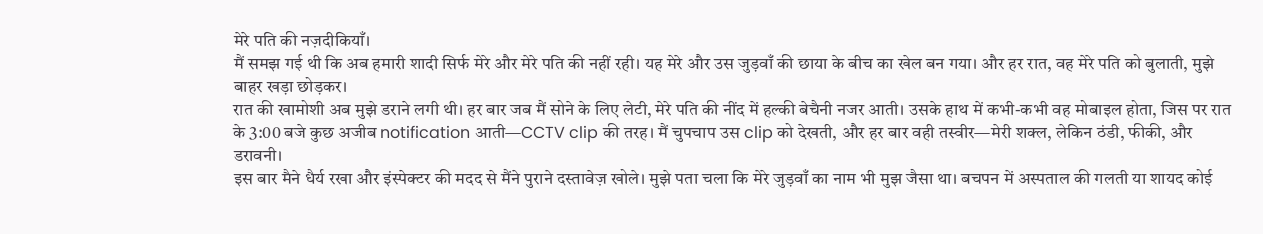मेरे पति की नज़दीकियाँ।
मैं समझ गई थी कि अब हमारी शादी सिर्फ मेरे और मेरे पति की नहीं रही। यह मेरे और उस जुड़वाँ की छाया के बीच का खेल बन गया। और हर रात, वह मेरे पति को बुलाती, मुझे बाहर खड़ा छोड़कर।
रात की खामोशी अब मुझे डराने लगी थी। हर बार जब मैं सोने के लिए लेटी, मेरे पति की नींद में हल्की बेचैनी नजर आती। उसके हाथ में कभी-कभी वह मोबाइल होता, जिस पर रात के 3:00 बजे कुछ अजीब notification आती—CCTV clip की तरह। मैं चुपचाप उस clip को देखती, और हर बार वही तस्वीर—मेरी शक्ल, लेकिन ठंडी, फीकी, और डरावनी।
इस बार मैने धैर्य रखा और इंस्पेक्टर की मदद से मैंने पुराने दस्तावेज़ खोले। मुझे पता चला कि मेरे जुड़वाँ का नाम भी मुझ जैसा था। बचपन में अस्पताल की गलती या शायद कोई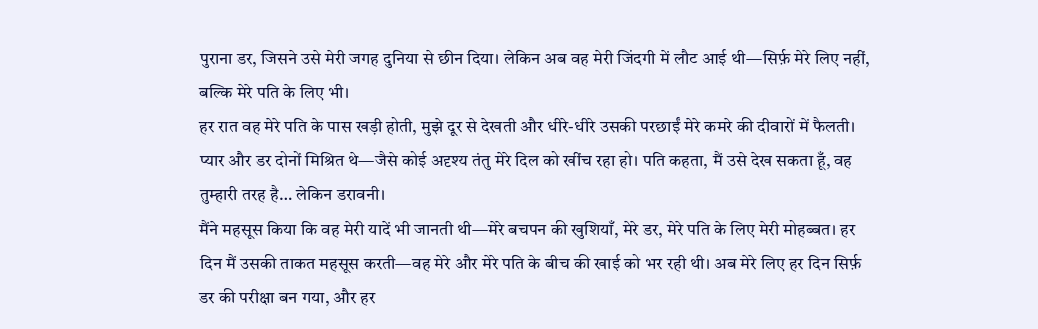पुराना डर, जिसने उसे मेरी जगह दुनिया से छीन दिया। लेकिन अब वह मेरी जिंदगी में लौट आई थी—सिर्फ़ मेरे लिए नहीं, बल्कि मेरे पति के लिए भी।
हर रात वह मेरे पति के पास खड़ी होती, मुझे दूर से देखती और धीरे-धीरे उसकी परछाईं मेरे कमरे की दीवारों में फैलती। प्यार और डर दोनों मिश्रित थे—जैसे कोई अदृश्य तंतु मेरे दिल को खींच रहा हो। पति कहता, मैं उसे देख सकता हूँ, वह तुम्हारी तरह है… लेकिन डरावनी।
मैंने महसूस किया कि वह मेरी यादें भी जानती थी—मेरे बचपन की खुशियाँ, मेरे डर, मेरे पति के लिए मेरी मोहब्बत। हर दिन मैं उसकी ताकत महसूस करती—वह मेरे और मेरे पति के बीच की खाई को भर रही थी। अब मेरे लिए हर दिन सिर्फ़ डर की परीक्षा बन गया, और हर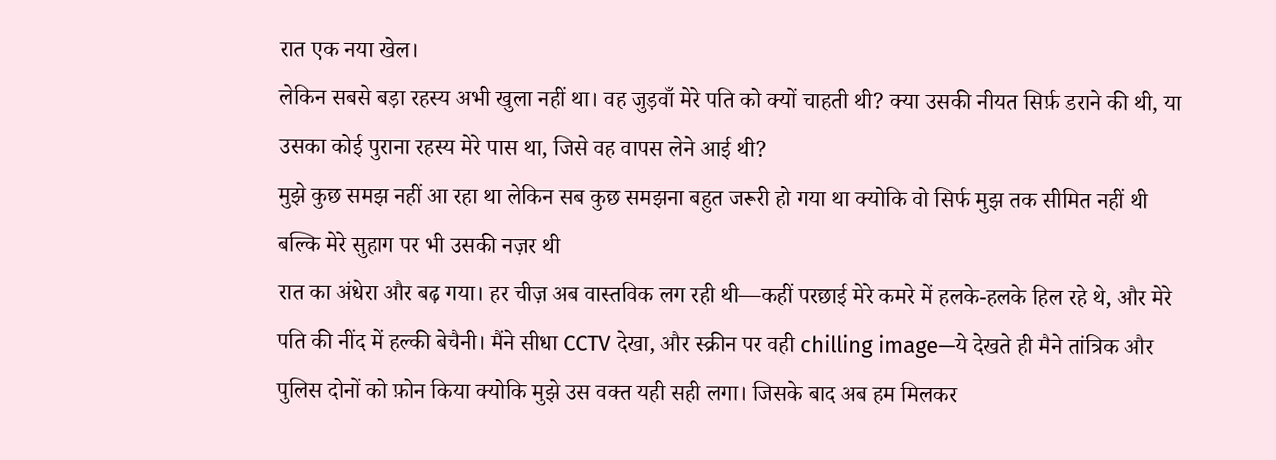रात एक नया खेल।
लेकिन सबसे बड़ा रहस्य अभी खुला नहीं था। वह जुड़वाँ मेरे पति को क्यों चाहती थी? क्या उसकी नीयत सिर्फ़ डराने की थी, या उसका कोई पुराना रहस्य मेरे पास था, जिसे वह वापस लेने आई थी?
मुझे कुछ समझ नहीं आ रहा था लेकिन सब कुछ समझना बहुत जरूरी हो गया था क्योकि वो सिर्फ मुझ तक सीमित नहीं थी बल्कि मेरे सुहाग पर भी उसकी नज़र थी
रात का अंधेरा और बढ़ गया। हर चीज़ अब वास्तविक लग रही थी—कहीं परछाई मेरे कमरे में हलके-हलके हिल रहे थे, और मेरे पति की नींद में हल्की बेचैनी। मैंने सीधा CCTV देखा, और स्क्रीन पर वही chilling image—ये देखते ही मैने तांत्रिक और पुलिस दोनों को फ़ोन किया क्योकि मुझे उस वक्त यही सही लगा। जिसके बाद अब हम मिलकर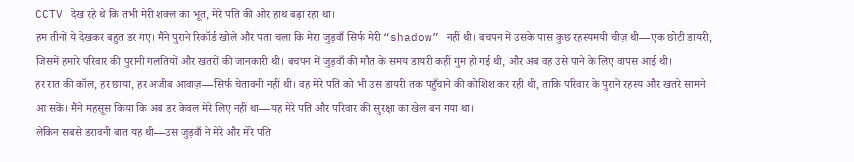CCTV देख रहे थे कि तभी मेरी शक्ल का भूत, मेरे पति की ओर हाथ बढ़ा रहा था।
हम तीनों ये देखकर बहुत डर गए। मैंने पुराने रिकॉर्ड खोले और पता चला कि मेरा जुड़वाँ सिर्फ मेरी “shadow” नहीं थी। बचपन में उसके पास कुछ रहस्यमयी चीज़ थी—एक छोटी डायरी, जिसमें हमारे परिवार की पुरानी गलतियों और खतरों की जानकारी थी। बचपन में जुड़वाँ की मौत के समय डायरी कहीं गुम हो गई थी, और अब वह उसे पाने के लिए वापस आई थी।
हर रात की कॉल, हर छाया, हर अजीब आवाज़—सिर्फ चेतावनी नहीं थी। वह मेरे पति को भी उस डायरी तक पहुँचाने की कोशिश कर रही थी, ताकि परिवार के पुराने रहस्य और खतरे सामने आ सकें। मैंने महसूस किया कि अब डर केवल मेरे लिए नहीं था—यह मेरे पति और परिवार की सुरक्षा का खेल बन गया था।
लेकिन सबसे डरावनी बात यह थी—उस जुड़वाँ ने मेरे और मेरे पति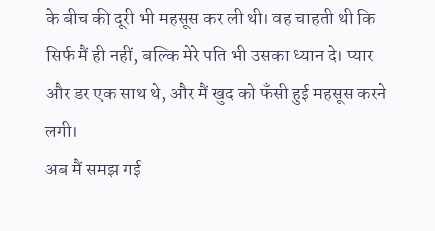के बीच की दूरी भी महसूस कर ली थी। वह चाहती थी कि सिर्फ मैं ही नहीं, बल्कि मेरे पति भी उसका ध्यान दे। प्यार और डर एक साथ थे, और मैं खुद को फँसी हुई महसूस करने लगी।
अब मैं समझ गई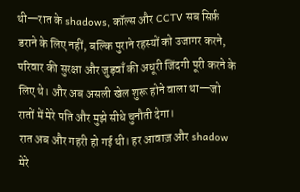थी—रात के shadows, कॉल्स और CCTV सब सिर्फ़ डराने के लिए नहीं, बल्कि पुराने रहस्यों को उजागर करने, परिवार की सुरक्षा और जुड़वाँ की अधूरी जिंदगी पूरी करने के लिए थे। और अब असली खेल शुरू होने वाला था—जो रातों में मेरे पति और मुझे सीधे चुनौती देगा।
रात अब और गहरी हो गई थी। हर आवाज़ और shadow मेरे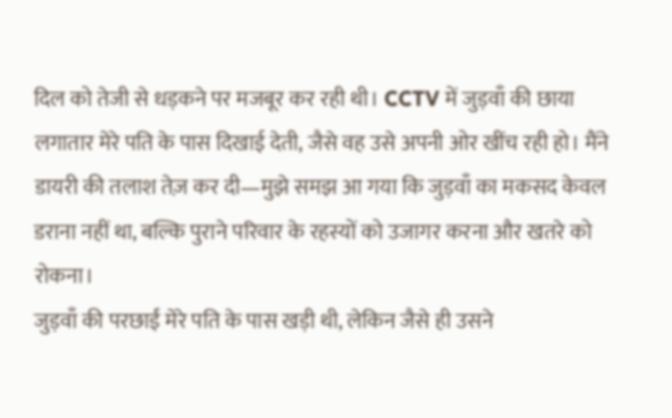दिल को तेजी से धड़कने पर मजबूर कर रही थी। CCTV में जुड़वाँ की छाया लगातार मेरे पति के पास दिखाई देती, जैसे वह उसे अपनी ओर खींच रही हो। मैंने डायरी की तलाश तेज़ कर दी—मुझे समझ आ गया कि जुड़वाँ का मकसद केवल डराना नहीं था, बल्कि पुराने परिवार के रहस्यों को उजागर करना और खतरे को रोकना।
जुड़वाँ की परछाईं मेरे पति के पास खड़ी थी, लेकिन जैसे ही उसने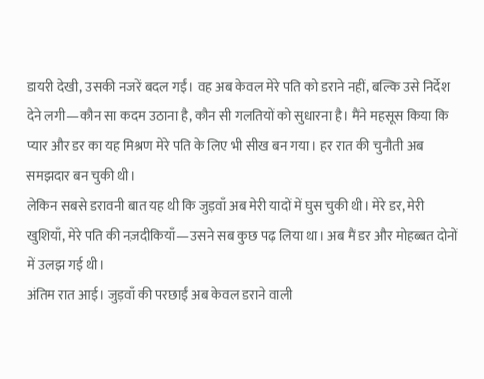डायरी देखी, उसकी नजरें बदल गईं। वह अब केवल मेरे पति को डराने नहीं, बल्कि उसे निर्देश देने लगी—कौन सा कदम उठाना है, कौन सी गलतियों को सुधारना है। मैंने महसूस किया कि प्यार और डर का यह मिश्रण मेरे पति के लिए भी सीख बन गया। हर रात की चुनौती अब समझदार बन चुकी थी।
लेकिन सबसे डरावनी बात यह थी कि जुड़वाँ अब मेरी यादों में घुस चुकी थी। मेरे डर, मेरी खुशियाँ, मेरे पति की नज़दीकियाँ—उसने सब कुछ पढ़ लिया था। अब मैं डर और मोहब्बत दोनों में उलझ गई थी।
अंतिम रात आई। जुड़वाँ की परछाईं अब केवल डराने वाली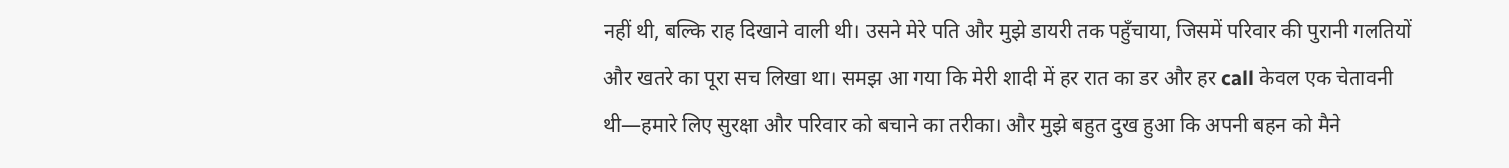नहीं थी, बल्कि राह दिखाने वाली थी। उसने मेरे पति और मुझे डायरी तक पहुँचाया, जिसमें परिवार की पुरानी गलतियों और खतरे का पूरा सच लिखा था। समझ आ गया कि मेरी शादी में हर रात का डर और हर call केवल एक चेतावनी थी—हमारे लिए सुरक्षा और परिवार को बचाने का तरीका। और मुझे बहुत दुख हुआ कि अपनी बहन को मैने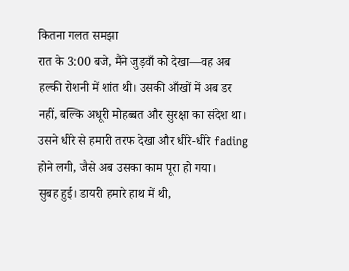कितना गलत समझा
रात के 3:00 बजे, मैंने जुड़वाँ को देखा—वह अब हल्की रोशनी में शांत थी। उसकी आँखों में अब डर नहीं, बल्कि अधूरी मोहब्बत और सुरक्षा का संदेश था। उसने धीरे से हमारी तरफ देखा और धीरे-धीरे fading होने लगी, जैसे अब उसका काम पूरा हो गया।
सुबह हुई। डायरी हमारे हाथ में थी,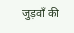जुड़वाँ की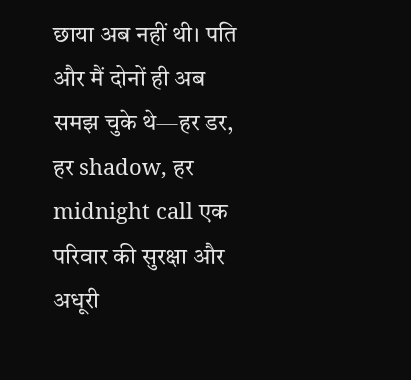छाया अब नहीं थी। पति और मैं दोनों ही अब समझ चुके थे—हर डर, हर shadow, हर midnight call एक परिवार की सुरक्षा और अधूरी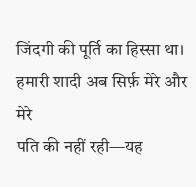जिंदगी की पूर्ति का हिस्सा था।
हमारी शादी अब सिर्फ़ मेरे और मेरे
पति की नहीं रही—यह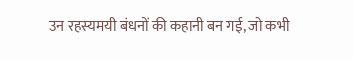उन रहस्यमयी बंधनों की कहानी बन गई, जो कभी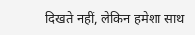दिखते नहीं, लेकिन हमेशा साथ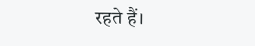रहते हैं।